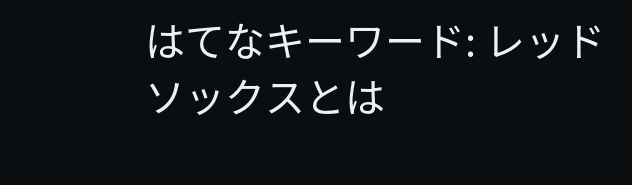はてなキーワード: レッドソックスとは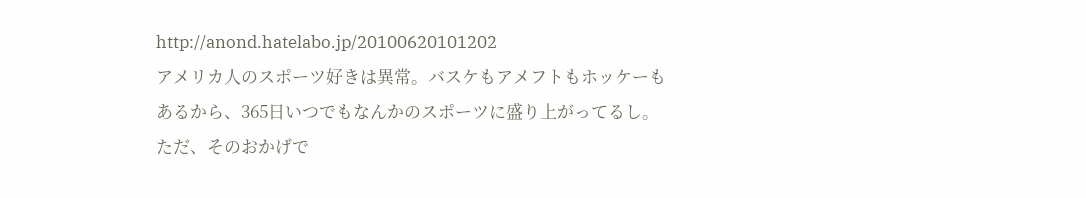http://anond.hatelabo.jp/20100620101202
アメリカ人のスポーツ好きは異常。バスケもアメフトもホッケーもあるから、365日いつでもなんかのスポーツに盛り上がってるし。ただ、そのおかげで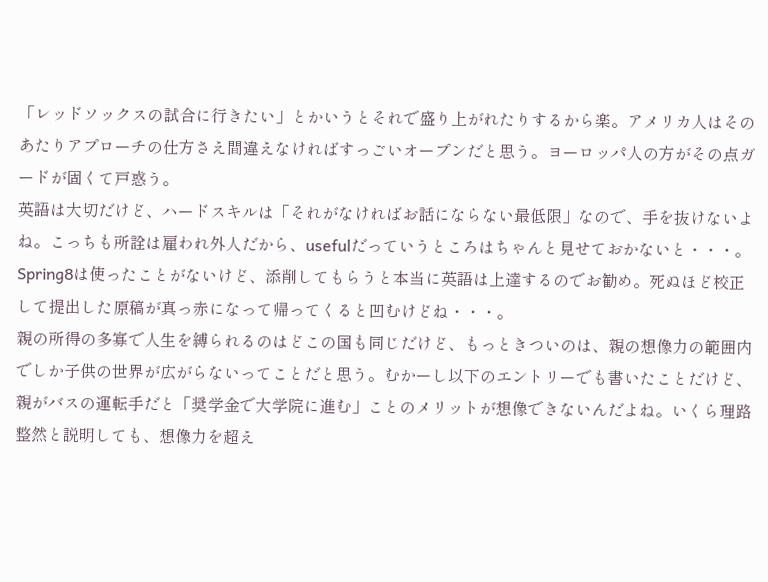「レッドソックスの試合に行きたい」とかいうとそれで盛り上がれたりするから楽。アメリカ人はそのあたりアプローチの仕方さえ間違えなければすっごいオープンだと思う。ヨーロッパ人の方がその点ガードが固くて戸惑う。
英語は大切だけど、ハードスキルは「それがなければお話にならない最低限」なので、手を抜けないよね。こっちも所詮は雇われ外人だから、usefulだっていうところはちゃんと見せておかないと・・・。
Spring8は使ったことがないけど、添削してもらうと本当に英語は上達するのでお勧め。死ぬほど校正して提出した原稿が真っ赤になって帰ってくると凹むけどね・・・。
親の所得の多寡で人生を縛られるのはどこの国も同じだけど、もっときついのは、親の想像力の範囲内でしか子供の世界が広がらないってことだと思う。むかーし以下のエントリーでも書いたことだけど、親がバスの運転手だと「奨学金で大学院に進む」ことのメリットが想像できないんだよね。いくら理路整然と説明しても、想像力を超え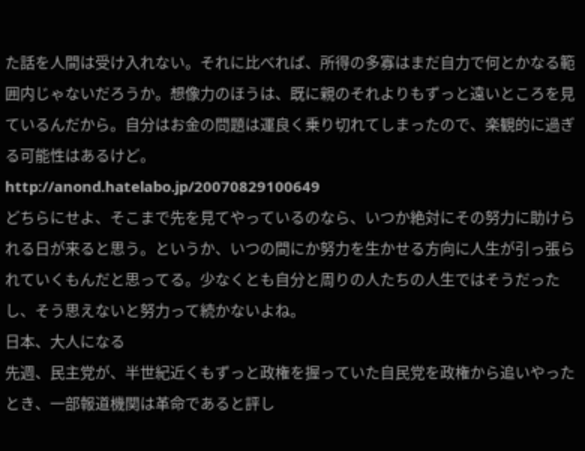た話を人間は受け入れない。それに比べれば、所得の多寡はまだ自力で何とかなる範囲内じゃないだろうか。想像力のほうは、既に親のそれよりもずっと遠いところを見ているんだから。自分はお金の問題は運良く乗り切れてしまったので、楽観的に過ぎる可能性はあるけど。
http://anond.hatelabo.jp/20070829100649
どちらにせよ、そこまで先を見てやっているのなら、いつか絶対にその努力に助けられる日が来ると思う。というか、いつの間にか努力を生かせる方向に人生が引っ張られていくもんだと思ってる。少なくとも自分と周りの人たちの人生ではそうだったし、そう思えないと努力って続かないよね。
日本、大人になる
先週、民主党が、半世紀近くもずっと政権を握っていた自民党を政権から追いやったとき、一部報道機関は革命であると評し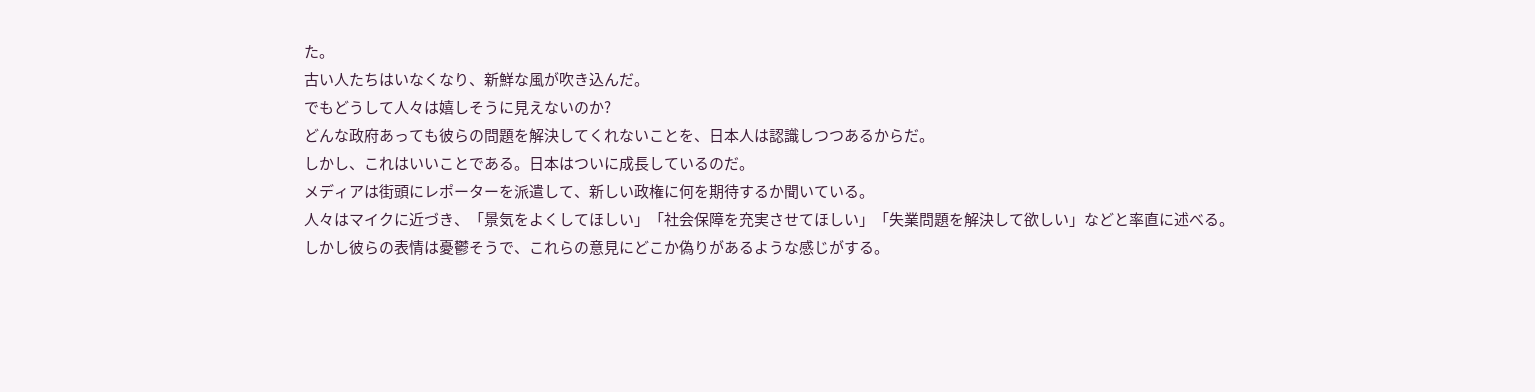た。
古い人たちはいなくなり、新鮮な風が吹き込んだ。
でもどうして人々は嬉しそうに見えないのか?
どんな政府あっても彼らの問題を解決してくれないことを、日本人は認識しつつあるからだ。
しかし、これはいいことである。日本はついに成長しているのだ。
メディアは街頭にレポーターを派遣して、新しい政権に何を期待するか聞いている。
人々はマイクに近づき、「景気をよくしてほしい」「社会保障を充実させてほしい」「失業問題を解決して欲しい」などと率直に述べる。
しかし彼らの表情は憂鬱そうで、これらの意見にどこか偽りがあるような感じがする。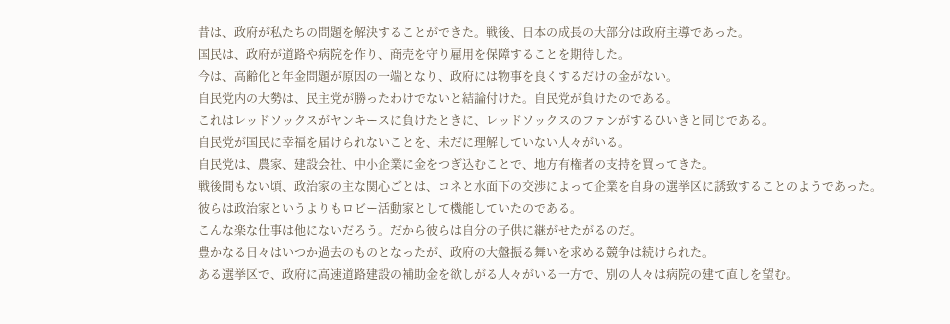昔は、政府が私たちの問題を解決することができた。戦後、日本の成長の大部分は政府主導であった。
国民は、政府が道路や病院を作り、商売を守り雇用を保障することを期待した。
今は、高齢化と年金問題が原因の一端となり、政府には物事を良くするだけの金がない。
自民党内の大勢は、民主党が勝ったわけでないと結論付けた。自民党が負けたのである。
これはレッドソックスがヤンキースに負けたときに、レッドソックスのファンがするひいきと同じである。
自民党が国民に幸福を届けられないことを、未だに理解していない人々がいる。
自民党は、農家、建設会社、中小企業に金をつぎ込むことで、地方有権者の支持を買ってきた。
戦後間もない頃、政治家の主な関心ごとは、コネと水面下の交渉によって企業を自身の選挙区に誘致することのようであった。
彼らは政治家というよりもロビー活動家として機能していたのである。
こんな楽な仕事は他にないだろう。だから彼らは自分の子供に継がせたがるのだ。
豊かなる日々はいつか過去のものとなったが、政府の大盤振る舞いを求める競争は続けられた。
ある選挙区で、政府に高速道路建設の補助金を欲しがる人々がいる一方で、別の人々は病院の建て直しを望む。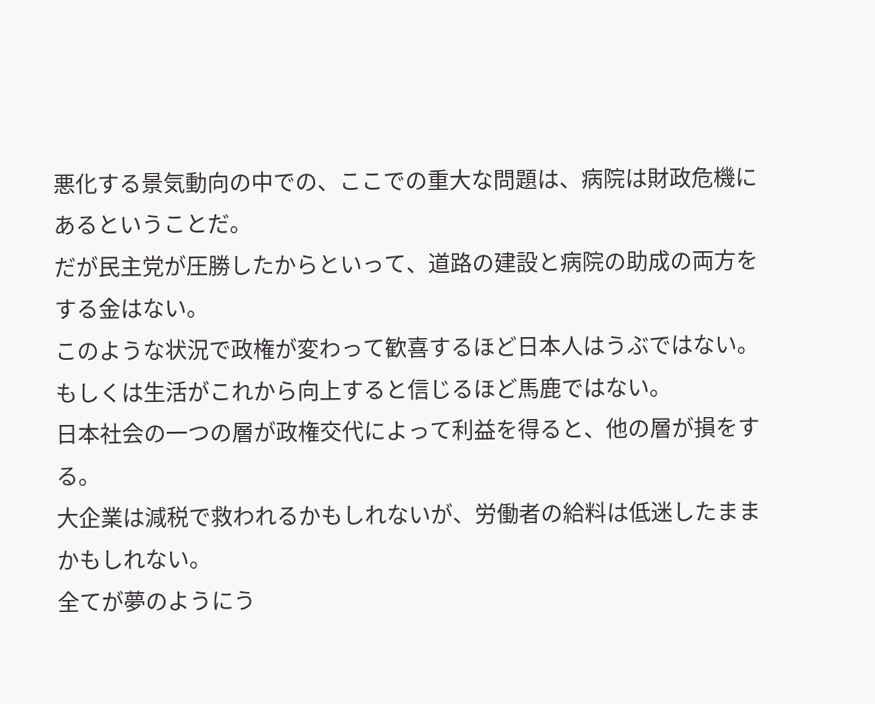悪化する景気動向の中での、ここでの重大な問題は、病院は財政危機にあるということだ。
だが民主党が圧勝したからといって、道路の建設と病院の助成の両方をする金はない。
このような状況で政権が変わって歓喜するほど日本人はうぶではない。
もしくは生活がこれから向上すると信じるほど馬鹿ではない。
日本社会の一つの層が政権交代によって利益を得ると、他の層が損をする。
大企業は減税で救われるかもしれないが、労働者の給料は低迷したままかもしれない。
全てが夢のようにう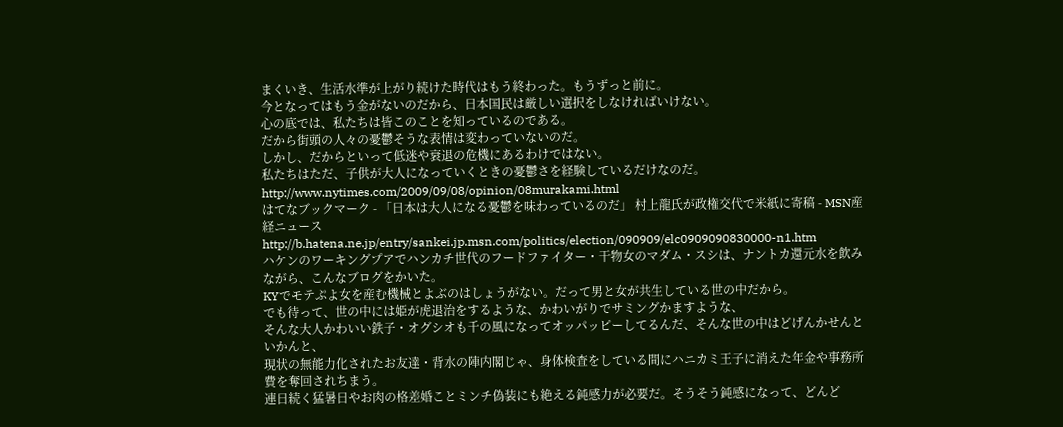まくいき、生活水準が上がり続けた時代はもう終わった。もうずっと前に。
今となってはもう金がないのだから、日本国民は厳しい選択をしなければいけない。
心の底では、私たちは皆このことを知っているのである。
だから街頭の人々の憂鬱そうな表情は変わっていないのだ。
しかし、だからといって低迷や衰退の危機にあるわけではない。
私たちはただ、子供が大人になっていくときの憂鬱さを経験しているだけなのだ。
http://www.nytimes.com/2009/09/08/opinion/08murakami.html
はてなブックマーク - 「日本は大人になる憂鬱を味わっているのだ」 村上龍氏が政権交代で米紙に寄稿 - MSN産経ニュース
http://b.hatena.ne.jp/entry/sankei.jp.msn.com/politics/election/090909/elc0909090830000-n1.htm
ハケンのワーキングプアでハンカチ世代のフードファイター・干物女のマダム・スシは、ナントカ還元水を飲みながら、こんなブログをかいた。
KYでモテぷよ女を産む機械とよぶのはしょうがない。だって男と女が共生している世の中だから。
でも待って、世の中には姫が虎退治をするような、かわいがりでサミングかますような、
そんな大人かわいい鉄子・オグシオも千の風になってオッパッピーしてるんだ、そんな世の中はどげんかせんといかんと、
現状の無能力化されたお友達・背水の陣内閣じゃ、身体検査をしている間にハニカミ王子に消えた年金や事務所費を奪回されちまう。
連日続く猛暑日やお肉の格差婚ことミンチ偽装にも絶える鈍感力が必要だ。そうそう鈍感になって、どんど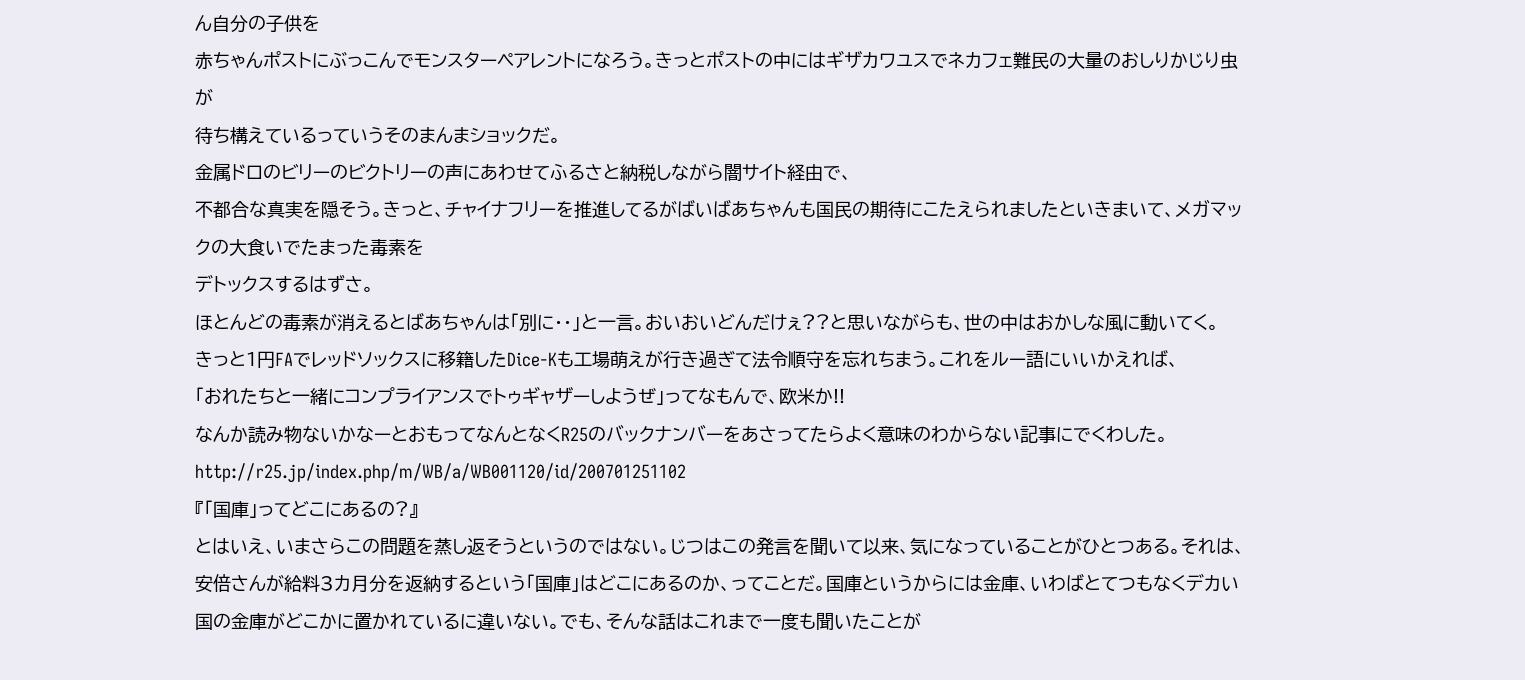ん自分の子供を
赤ちゃんポストにぶっこんでモンスターペアレントになろう。きっとポストの中にはギザカワユスでネカフェ難民の大量のおしりかじり虫が
待ち構えているっていうそのまんまショックだ。
金属ドロのビリーのビクトリーの声にあわせてふるさと納税しながら闇サイト経由で、
不都合な真実を隠そう。きっと、チャイナフリーを推進してるがばいばあちゃんも国民の期待にこたえられましたといきまいて、メガマックの大食いでたまった毒素を
デトックスするはずさ。
ほとんどの毒素が消えるとばあちゃんは「別に・・」と一言。おいおいどんだけぇ??と思いながらも、世の中はおかしな風に動いてく。
きっと1円FAでレッドソックスに移籍したDice-Kも工場萌えが行き過ぎて法令順守を忘れちまう。これをルー語にいいかえれば、
「おれたちと一緒にコンプライアンスでトゥギャザーしようぜ」ってなもんで、欧米か!!
なんか読み物ないかなーとおもってなんとなくR25のバックナンバーをあさってたらよく意味のわからない記事にでくわした。
http://r25.jp/index.php/m/WB/a/WB001120/id/200701251102
『「国庫」ってどこにあるの?』
とはいえ、いまさらこの問題を蒸し返そうというのではない。じつはこの発言を聞いて以来、気になっていることがひとつある。それは、安倍さんが給料3カ月分を返納するという「国庫」はどこにあるのか、ってことだ。国庫というからには金庫、いわばとてつもなくデカい国の金庫がどこかに置かれているに違いない。でも、そんな話はこれまで一度も聞いたことが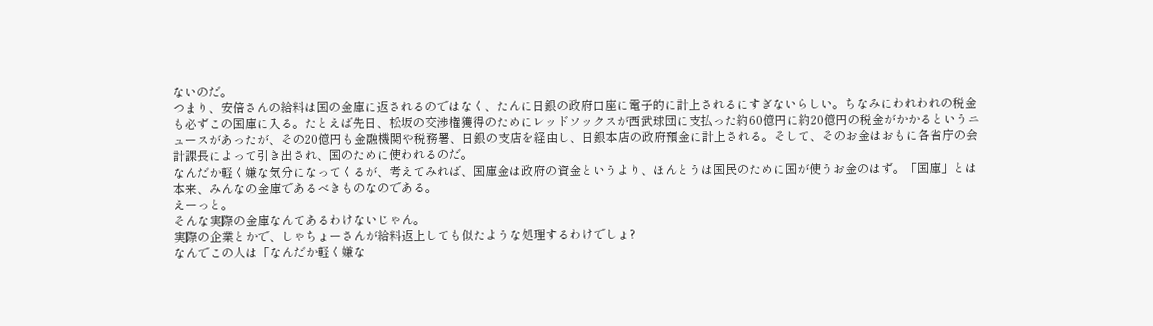ないのだ。
つまり、安倍さんの給料は国の金庫に返されるのではなく、たんに日銀の政府口座に電子的に計上されるにすぎないらしい。ちなみにわれわれの税金も必ずこの国庫に入る。たとえば先日、松坂の交渉権獲得のためにレッドソックスが西武球団に支払った約60億円に約20億円の税金がかかるというニュースがあったが、その20億円も金融機関や税務署、日銀の支店を経由し、日銀本店の政府預金に計上される。そして、そのお金はおもに各省庁の会計課長によって引き出され、国のために使われるのだ。
なんだか軽く嫌な気分になってくるが、考えてみれば、国庫金は政府の資金というより、ほんとうは国民のために国が使うお金のはず。「国庫」とは本来、みんなの金庫であるべきものなのである。
えーっと。
そんな実際の金庫なんてあるわけないじゃん。
実際の企業とかで、しゃちょーさんが給料返上しても似たような処理するわけでしょ?
なんでこの人は「なんだか軽く嫌な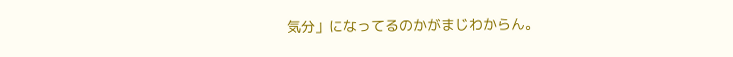気分」になってるのかがまじわからん。